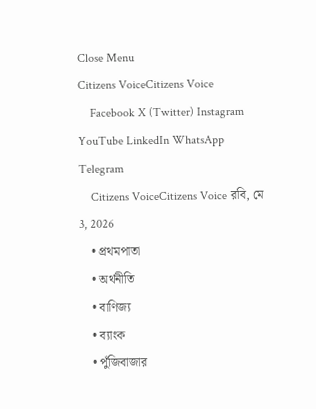Close Menu
Citizens VoiceCitizens Voice
    Facebook X (Twitter) Instagram YouTube LinkedIn WhatsApp Telegram
    Citizens VoiceCitizens Voice রবি, মে 3, 2026
    • প্রথমপাতা
    • অর্থনীতি
    • বাণিজ্য
    • ব্যাংক
    • পুঁজিবাজার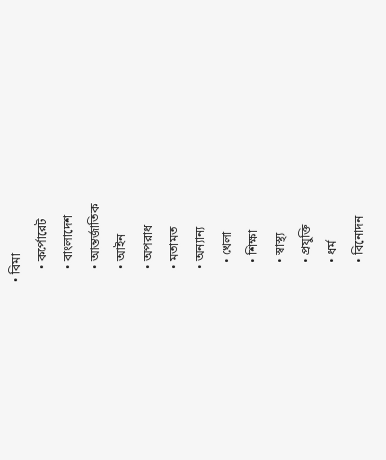• বিমা
    • কর্পোরেট
    • বাংলাদেশ
    • আন্তর্জাতিক
    • আইন
    • অপরাধ
    • মতামত
    • অন্যান্য
      • খেলা
      • শিক্ষা
      • স্বাস্থ্য
      • প্রযুক্তি
      • ধর্ম
      • বিনোদন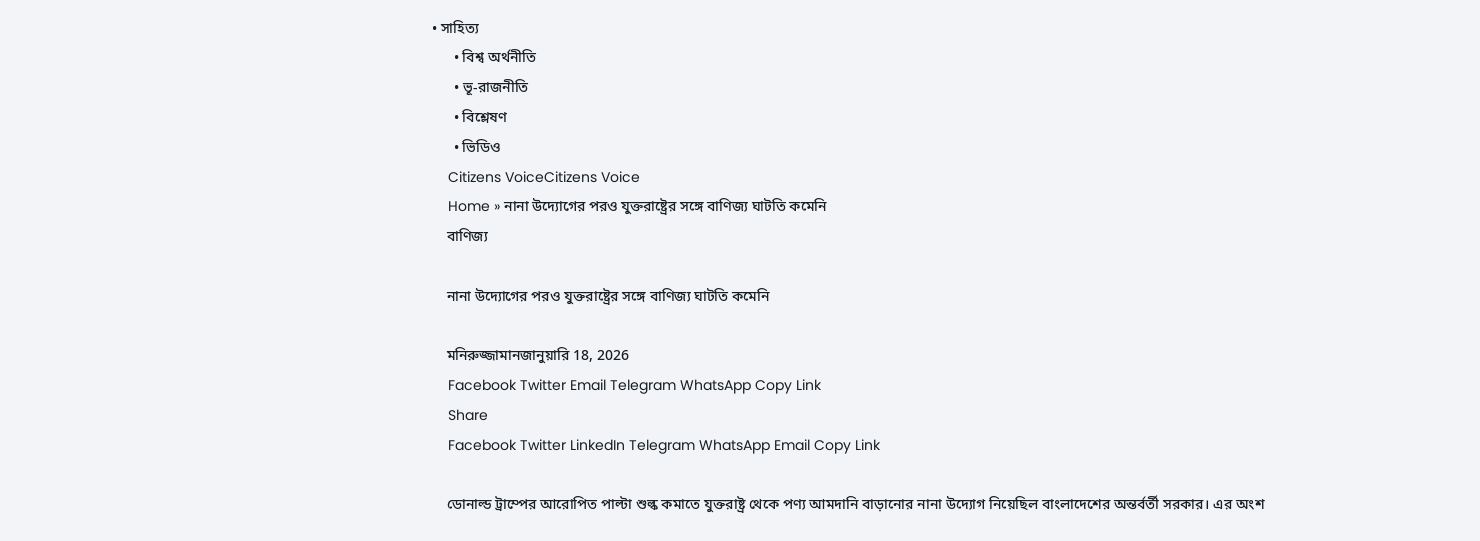• সাহিত্য
      • বিশ্ব অর্থনীতি
      • ভূ-রাজনীতি
      • বিশ্লেষণ
      • ভিডিও
    Citizens VoiceCitizens Voice
    Home » নানা উদ্যোগের পরও যুক্তরাষ্ট্রের সঙ্গে বাণিজ্য ঘাটতি কমেনি
    বাণিজ্য

    নানা উদ্যোগের পরও যুক্তরাষ্ট্রের সঙ্গে বাণিজ্য ঘাটতি কমেনি

    মনিরুজ্জামানজানুয়ারি 18, 2026
    Facebook Twitter Email Telegram WhatsApp Copy Link
    Share
    Facebook Twitter LinkedIn Telegram WhatsApp Email Copy Link

    ডোনাল্ড ট্রাম্পের আরোপিত পাল্টা শুল্ক কমাতে যুক্তরাষ্ট্র থেকে পণ্য আমদানি বাড়ানোর নানা উদ্যোগ নিয়েছিল বাংলাদেশের অন্তর্বর্তী সরকার। এর অংশ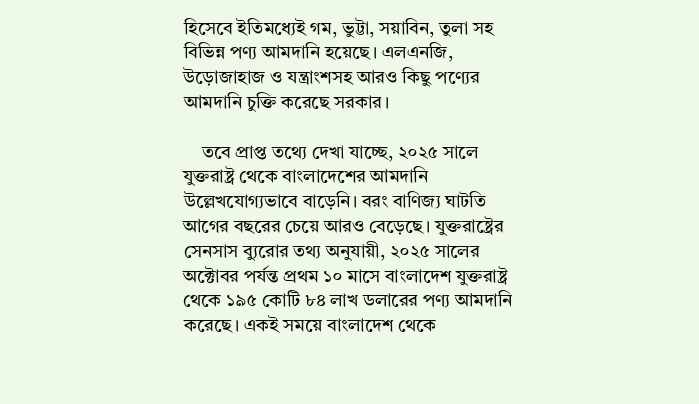হিসেবে ইতিমধ্যেই গম, ভুট্টা, সয়াবিন, তুলা সহ বিভিন্ন পণ্য আমদানি হয়েছে। এলএনজি, উড়োজাহাজ ও যন্ত্রাংশসহ আরও কিছু পণ্যের আমদানি চুক্তি করেছে সরকার।

    তবে প্রাপ্ত তথ্যে দেখা যাচ্ছে, ২০২৫ সালে যুক্তরাষ্ট্র থেকে বাংলাদেশের আমদানি উল্লেখযোগ্যভাবে বাড়েনি। বরং বাণিজ্য ঘাটতি আগের বছরের চেয়ে আরও বেড়েছে। যুক্তরাষ্ট্রের সেনসাস ব্যুরোর তথ্য অনুযায়ী, ২০২৫ সালের অক্টোবর পর্যন্ত প্রথম ১০ মাসে বাংলাদেশ যুক্তরাষ্ট্র থেকে ১৯৫ কোটি ৮৪ লাখ ডলারের পণ্য আমদানি করেছে। একই সময়ে বাংলাদেশ থেকে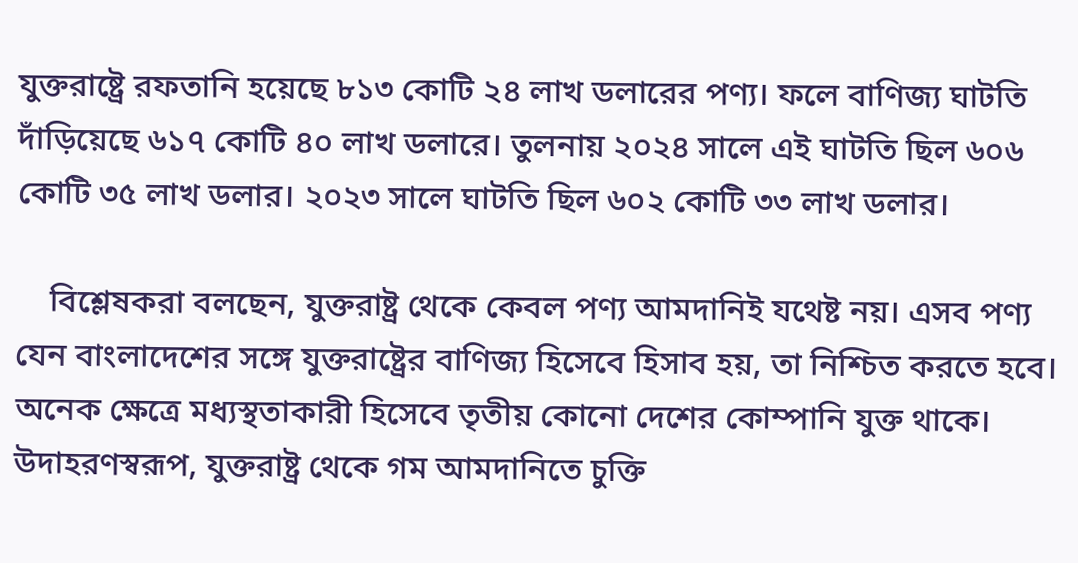যুক্তরাষ্ট্রে রফতানি হয়েছে ৮১৩ কোটি ২৪ লাখ ডলারের পণ্য। ফলে বাণিজ্য ঘাটতি দাঁড়িয়েছে ৬১৭ কোটি ৪০ লাখ ডলারে। তুলনায় ২০২৪ সালে এই ঘাটতি ছিল ৬০৬ কোটি ৩৫ লাখ ডলার। ২০২৩ সালে ঘাটতি ছিল ৬০২ কোটি ৩৩ লাখ ডলার।

    বিশ্লেষকরা বলছেন, যুক্তরাষ্ট্র থেকে কেবল পণ্য আমদানিই যথেষ্ট নয়। এসব পণ্য যেন বাংলাদেশের সঙ্গে যুক্তরাষ্ট্রের বাণিজ্য হিসেবে হিসাব হয়, তা নিশ্চিত করতে হবে। অনেক ক্ষেত্রে মধ্যস্থতাকারী হিসেবে তৃতীয় কোনো দেশের কোম্পানি যুক্ত থাকে। উদাহরণস্বরূপ, যুক্তরাষ্ট্র থেকে গম আমদানিতে চুক্তি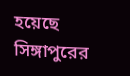হয়েছে সিঙ্গাপুরের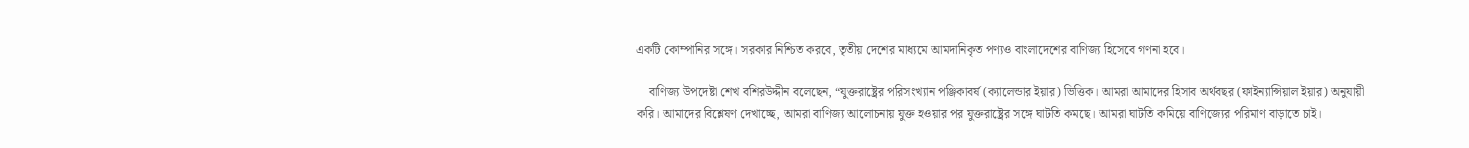একটি কোম্পানির সঙ্গে। সরকার নিশ্চিত করবে, তৃতীয় দেশের মাধ্যমে আমদানিকৃত পণ্যও বাংলাদেশের বাণিজ্য হিসেবে গণনা হবে।

    বাণিজ্য উপদেষ্টা শেখ বশিরউদ্দীন বলেছেন, “যুক্তরাষ্ট্রের পরিসংখ্যান পঞ্জিকাবর্ষ (ক্যালেন্ডার ইয়ার) ভিত্তিক। আমরা আমাদের হিসাব অর্থবছর (ফাইন্যান্সিয়াল ইয়ার) অনুযায়ী করি। আমাদের বিশ্লেষণ দেখাচ্ছে, আমরা বাণিজ্য আলোচনায় যুক্ত হওয়ার পর যুক্তরাষ্ট্রের সঙ্গে ঘাটতি কমছে। আমরা ঘাটতি কমিয়ে বাণিজ্যের পরিমাণ বাড়াতে চাই।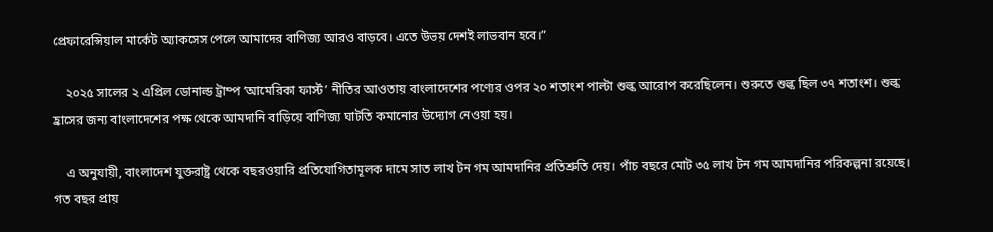প্রেফারেন্সিয়াল মার্কেট অ্যাকসেস পেলে আমাদের বাণিজ্য আরও বাড়বে। এতে উভয় দেশই লাভবান হবে।”

    ২০২৫ সালের ২ এপ্রিল ডোনাল্ড ট্রাম্প ‘আমেরিকা ফার্স্ট’ নীতির আওতায় বাংলাদেশের পণ্যের ওপর ২০ শতাংশ পাল্টা শুল্ক আরোপ করেছিলেন। শুরুতে শুল্ক ছিল ৩৭ শতাংশ। শুল্ক হ্রাসের জন্য বাংলাদেশের পক্ষ থেকে আমদানি বাড়িয়ে বাণিজ্য ঘাটতি কমানোর উদ্যোগ নেওয়া হয়।

    এ অনুযায়ী, বাংলাদেশ যুক্তরাষ্ট্র থেকে বছরওয়ারি প্রতিযোগিতামূলক দামে সাত লাখ টন গম আমদানির প্রতিশ্রুতি দেয়। পাঁচ বছরে মোট ৩৫ লাখ টন গম আমদানির পরিকল্পনা রয়েছে। গত বছর প্রায়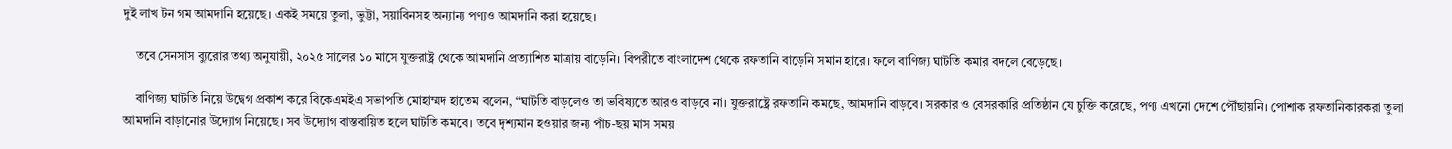দুই লাখ টন গম আমদানি হয়েছে। একই সময়ে তুলা, ভুট্টা, সয়াবিনসহ অন্যান্য পণ্যও আমদানি করা হয়েছে।

    তবে সেনসাস ব্যুরোর তথ্য অনুযায়ী, ২০২৫ সালের ১০ মাসে যুক্তরাষ্ট্র থেকে আমদানি প্রত্যাশিত মাত্রায় বাড়েনি। বিপরীতে বাংলাদেশ থেকে রফতানি বাড়েনি সমান হারে। ফলে বাণিজ্য ঘাটতি কমার বদলে বেড়েছে।

    বাণিজ্য ঘাটতি নিয়ে উদ্বেগ প্রকাশ করে বিকেএমইএ সভাপতি মোহাম্মদ হাতেম বলেন, “ঘাটতি বাড়লেও তা ভবিষ্যতে আরও বাড়বে না। যুক্তরাষ্ট্রে রফতানি কমছে, আমদানি বাড়বে। সরকার ও বেসরকারি প্রতিষ্ঠান যে চুক্তি করেছে, পণ্য এখনো দেশে পৌঁছায়নি। পোশাক রফতানিকারকরা তুলা আমদানি বাড়ানোর উদ্যোগ নিয়েছে। সব উদ্যোগ বাস্তবায়িত হলে ঘাটতি কমবে। তবে দৃশ্যমান হওয়ার জন্য পাঁচ-ছয় মাস সময়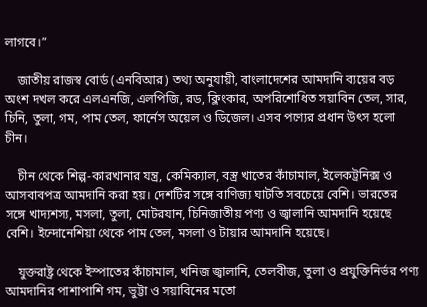লাগবে।”

    জাতীয় রাজস্ব বোর্ড (এনবিআর) তথ্য অনুযায়ী, বাংলাদেশের আমদানি ব্যয়ের বড় অংশ দখল করে এলএনজি, এলপিজি, রড, ক্লিংকার, অপরিশোধিত সয়াবিন তেল, সার, চিনি, তুলা, গম, পাম তেল, ফার্নেস অয়েল ও ডিজেল। এসব পণ্যের প্রধান উৎস হলো চীন।

    চীন থেকে শিল্প-কারখানার যন্ত্র, কেমিক্যাল, বস্ত্র খাতের কাঁচামাল, ইলেকট্রনিক্স ও আসবাবপত্র আমদানি করা হয়। দেশটির সঙ্গে বাণিজ্য ঘাটতি সবচেয়ে বেশি। ভারতের সঙ্গে খাদ্যশস্য, মসলা, তুলা, মোটরযান, চিনিজাতীয় পণ্য ও জ্বালানি আমদানি হয়েছে বেশি। ইন্দোনেশিয়া থেকে পাম তেল, মসলা ও টায়ার আমদানি হয়েছে।

    যুক্তরাষ্ট্র থেকে ইস্পাতের কাঁচামাল, খনিজ জ্বালানি, তেলবীজ, তুলা ও প্রযুক্তিনির্ভর পণ্য আমদানির পাশাপাশি গম, ভুট্টা ও সয়াবিনের মতো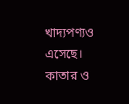খাদ্যপণ্যও এসেছে। কাতার ও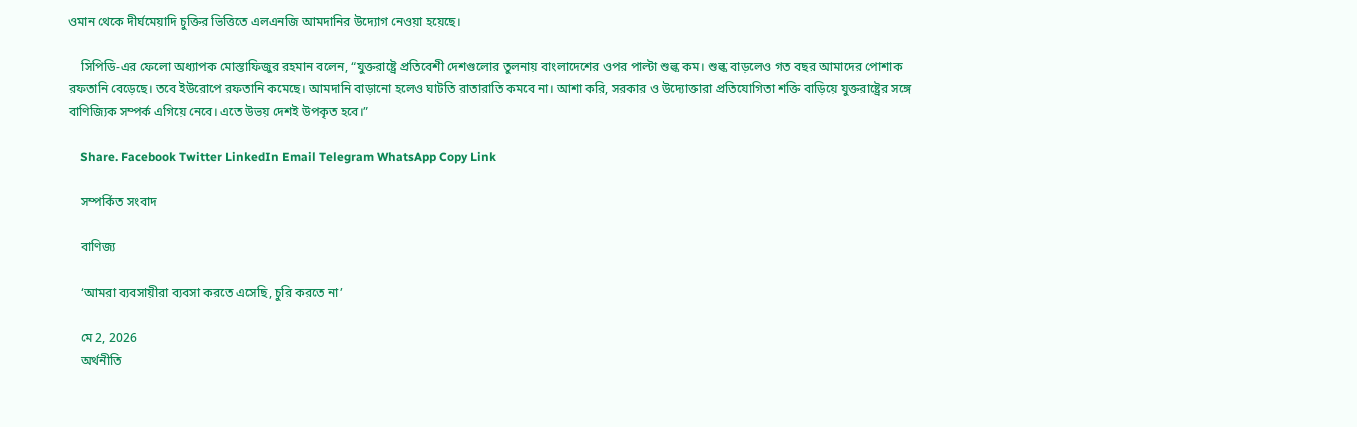ওমান থেকে দীর্ঘমেয়াদি চুক্তির ভিত্তিতে এলএনজি আমদানির উদ্যোগ নেওয়া হয়েছে।

    সিপিডি-এর ফেলো অধ্যাপক মোস্তাফিজুর রহমান বলেন, “যুক্তরাষ্ট্রে প্রতিবেশী দেশগুলোর তুলনায় বাংলাদেশের ওপর পাল্টা শুল্ক কম। শুল্ক বাড়লেও গত বছর আমাদের পোশাক রফতানি বেড়েছে। তবে ইউরোপে রফতানি কমেছে। আমদানি বাড়ানো হলেও ঘাটতি রাতারাতি কমবে না। আশা করি, সরকার ও উদ্যোক্তারা প্রতিযোগিতা শক্তি বাড়িয়ে যুক্তরাষ্ট্রের সঙ্গে বাণিজ্যিক সম্পর্ক এগিয়ে নেবে। এতে উভয় দেশই উপকৃত হবে।”

    Share. Facebook Twitter LinkedIn Email Telegram WhatsApp Copy Link

    সম্পর্কিত সংবাদ

    বাণিজ্য

    ‘আমরা ব্যবসায়ীরা ব্যবসা করতে এসেছি, চুরি করতে না’

    মে 2, 2026
    অর্থনীতি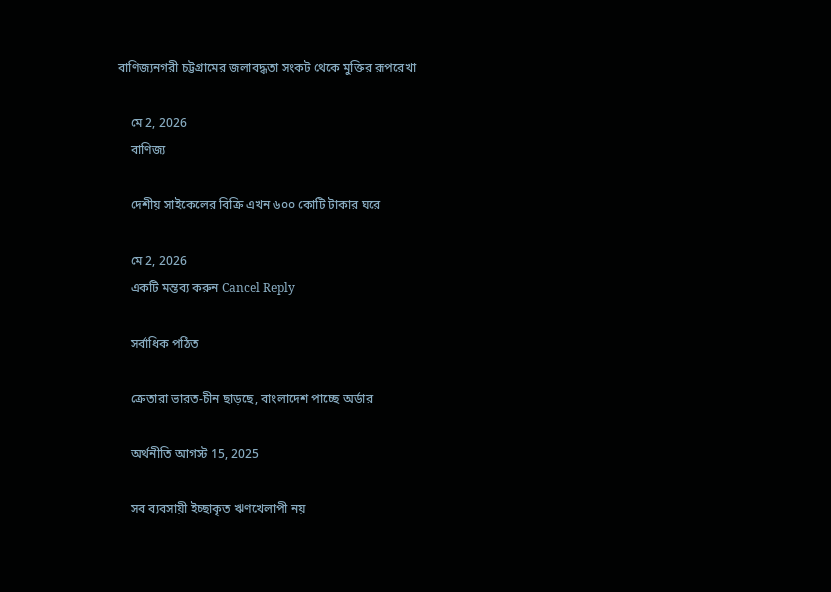বাণিজ্যনগরী চট্টগ্রামের জলাবদ্ধতা সংকট থেকে মুক্তির রূপরেখা

    মে 2, 2026
    বাণিজ্য

    দেশীয় সাইকেলের বিক্রি এখন ৬০০ কোটি টাকার ঘরে

    মে 2, 2026
    একটি মন্তব্য করুন Cancel Reply

    সর্বাধিক পঠিত

    ক্রেতারা ভারত-চীন ছাড়ছে, বাংলাদেশ পাচ্ছে অর্ডার

    অর্থনীতি আগস্ট 15, 2025

    সব ব্যবসায়ী ইচ্ছাকৃত ঋণখেলাপী নয়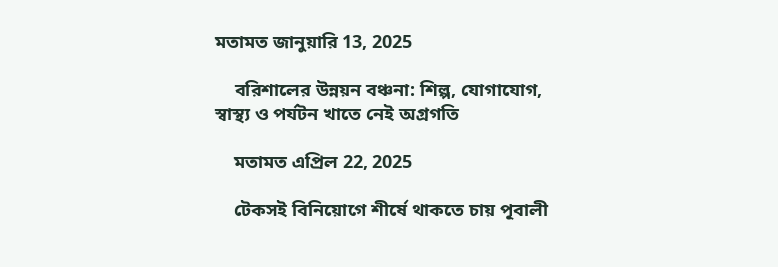মতামত জানুয়ারি 13, 2025

    বরিশালের উন্নয়ন বঞ্চনা: শিল্প, যোগাযোগ, স্বাস্থ্য ও পর্যটন খাতে নেই অগ্রগতি

    মতামত এপ্রিল 22, 2025

    টেকসই বিনিয়োগে শীর্ষে থাকতে চায় পূবালী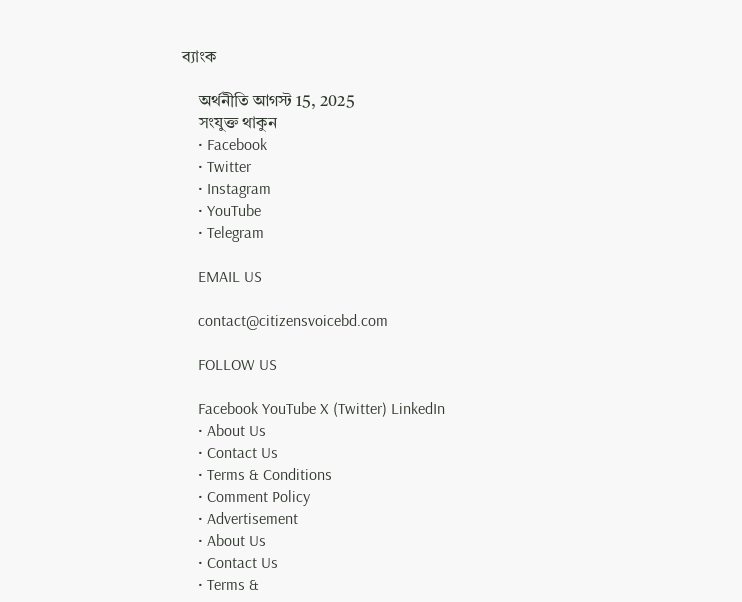ব্যাংক

    অর্থনীতি আগস্ট 15, 2025
    সংযুক্ত থাকুন
    • Facebook
    • Twitter
    • Instagram
    • YouTube
    • Telegram

    EMAIL US

    contact@citizensvoicebd.com

    FOLLOW US

    Facebook YouTube X (Twitter) LinkedIn
    • About Us
    • Contact Us
    • Terms & Conditions
    • Comment Policy
    • Advertisement
    • About Us
    • Contact Us
    • Terms &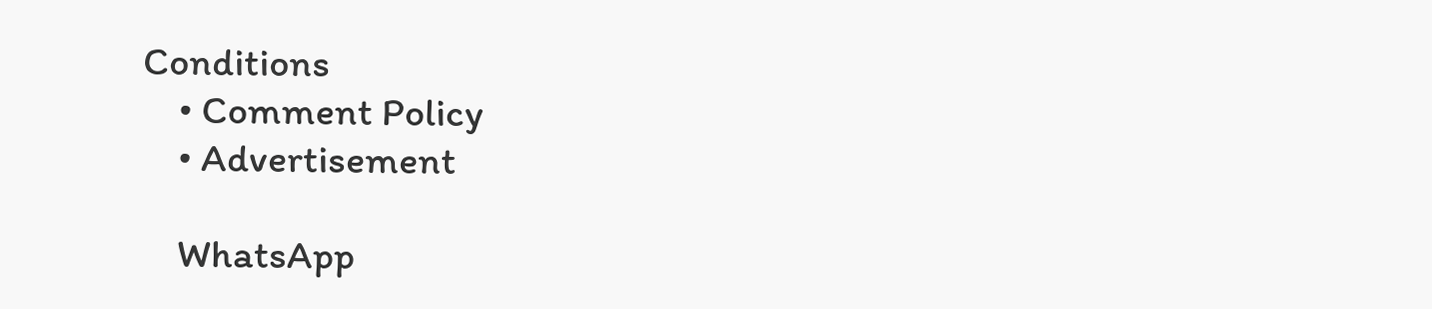Conditions
    • Comment Policy
    • Advertisement

    WhatsApp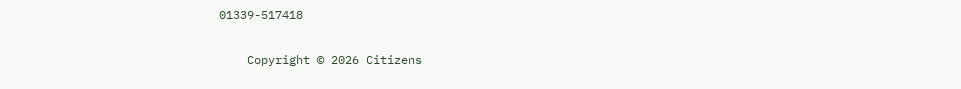01339-517418

    Copyright © 2026 Citizens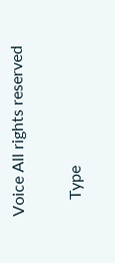Voice All rights reserved

    Type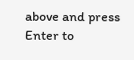above and press Enter to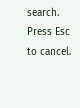search. Press Esc to cancel.